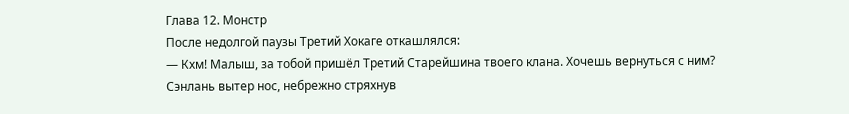Глава 12. Монстр
После недолгой паузы Третий Хокаге откашлялся:
— Кхм! Малыш, за тобой пришёл Третий Старейшина твоего клана. Хочешь вернуться с ним?
Сэнлань вытер нос, небрежно стряхнув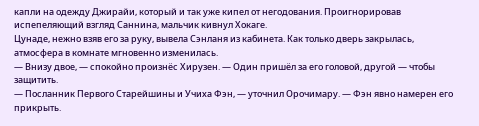капли на одежду Джирайи, который и так уже кипел от негодования. Проигнорировав испепеляющий взгляд Саннина, мальчик кивнул Хокаге.
Цунаде, нежно взяв его за руку, вывела Сэнланя из кабинета. Как только дверь закрылась, атмосфера в комнате мгновенно изменилась.
— Внизу двое, — спокойно произнёс Хирузен. — Один пришёл за его головой, другой — чтобы защитить.
— Посланник Первого Старейшины и Учиха Фэн, — уточнил Орочимару. — Фэн явно намерен его прикрыть.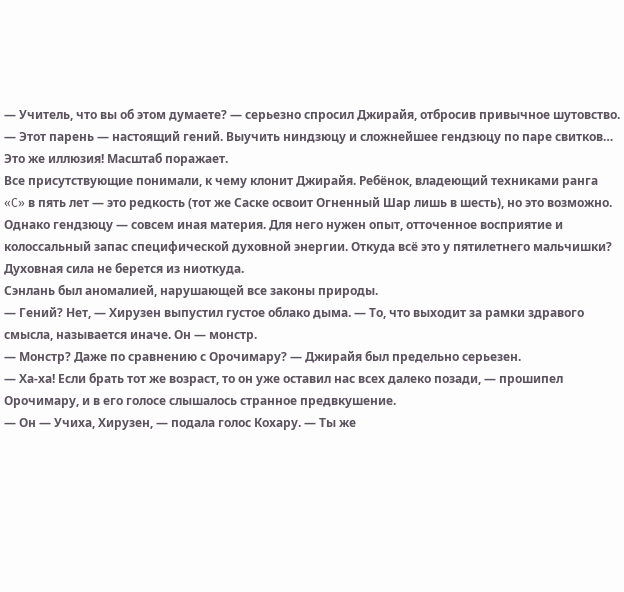— Учитель, что вы об этом думаете? — серьезно спросил Джирайя, отбросив привычное шутовство. — Этот парень — настоящий гений. Выучить ниндзюцу и сложнейшее гендзюцу по паре свитков… Это же иллюзия! Масштаб поражает.
Все присутствующие понимали, к чему клонит Джирайя. Ребёнок, владеющий техниками ранга «C» в пять лет — это редкость (тот же Саске освоит Огненный Шар лишь в шесть), но это возможно.
Однако гендзюцу — совсем иная материя. Для него нужен опыт, отточенное восприятие и колоссальный запас специфической духовной энергии. Откуда всё это у пятилетнего мальчишки? Духовная сила не берется из ниоткуда.
Сэнлань был аномалией, нарушающей все законы природы.
— Гений? Нет, — Хирузен выпустил густое облако дыма. — То, что выходит за рамки здравого смысла, называется иначе. Он — монстр.
— Монстр? Даже по сравнению с Орочимару? — Джирайя был предельно серьезен.
— Ха-ха! Если брать тот же возраст, то он уже оставил нас всех далеко позади, — прошипел Орочимару, и в его голосе слышалось странное предвкушение.
— Он — Учиха, Хирузен, — подала голос Кохару. — Ты же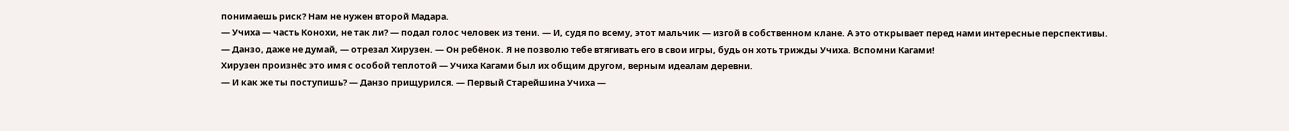понимаешь риск? Нам не нужен второй Мадара.
— Учиха — часть Конохи, не так ли? — подал голос человек из тени. — И, судя по всему, этот мальчик — изгой в собственном клане. А это открывает перед нами интересные перспективы.
— Данзо, даже не думай, — отрезал Хирузен. — Он ребёнок. Я не позволю тебе втягивать его в свои игры, будь он хоть трижды Учиха. Вспомни Кагами!
Хирузен произнёс это имя с особой теплотой — Учиха Кагами был их общим другом, верным идеалам деревни.
— И как же ты поступишь? — Данзо прищурился. — Первый Старейшина Учиха —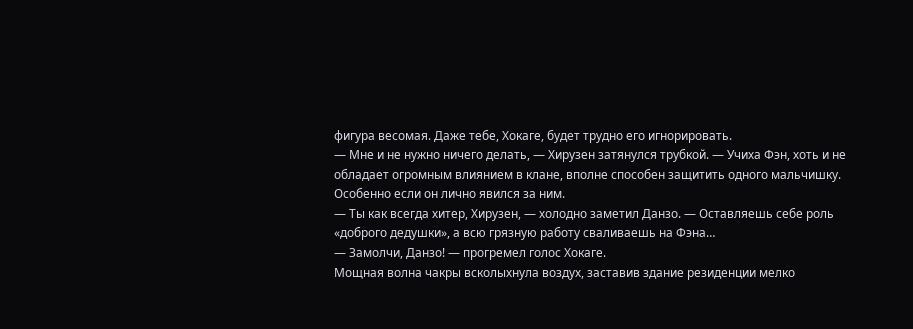фигура весомая. Даже тебе, Хокаге, будет трудно его игнорировать.
— Мне и не нужно ничего делать, — Хирузен затянулся трубкой. — Учиха Фэн, хоть и не обладает огромным влиянием в клане, вполне способен защитить одного мальчишку. Особенно если он лично явился за ним.
— Ты как всегда хитер, Хирузен, — холодно заметил Данзо. — Оставляешь себе роль «доброго дедушки», а всю грязную работу сваливаешь на Фэна…
— Замолчи, Данзо! — прогремел голос Хокаге.
Мощная волна чакры всколыхнула воздух, заставив здание резиденции мелко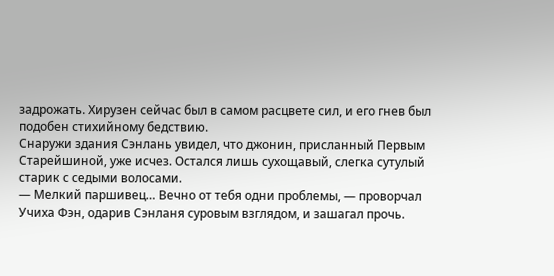задрожать. Хирузен сейчас был в самом расцвете сил, и его гнев был подобен стихийному бедствию.
Снаружи здания Сэнлань увидел, что джонин, присланный Первым Старейшиной, уже исчез. Остался лишь сухощавый, слегка сутулый старик с седыми волосами.
— Мелкий паршивец… Вечно от тебя одни проблемы, — проворчал Учиха Фэн, одарив Сэнланя суровым взглядом, и зашагал прочь.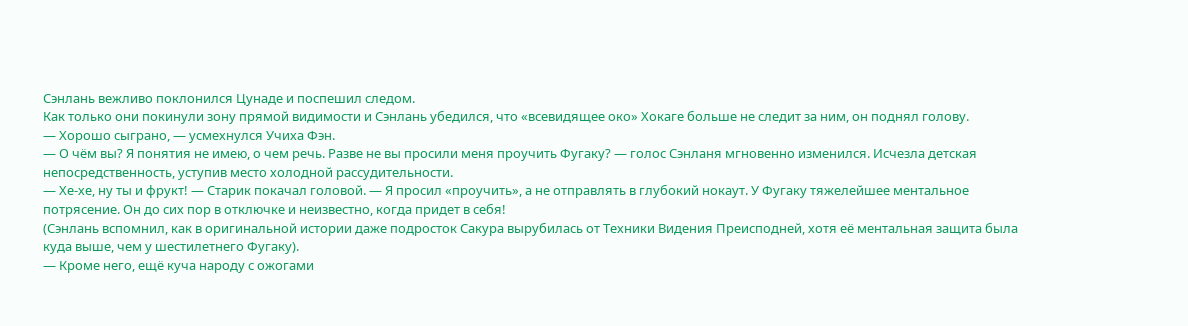Сэнлань вежливо поклонился Цунаде и поспешил следом.
Как только они покинули зону прямой видимости и Сэнлань убедился, что «всевидящее око» Хокаге больше не следит за ним, он поднял голову.
— Хорошо сыграно, — усмехнулся Учиха Фэн.
— О чём вы? Я понятия не имею, о чем речь. Разве не вы просили меня проучить Фугаку? — голос Сэнланя мгновенно изменился. Исчезла детская непосредственность, уступив место холодной рассудительности.
— Хе-хе, ну ты и фрукт! — Старик покачал головой. — Я просил «проучить», а не отправлять в глубокий нокаут. У Фугаку тяжелейшее ментальное потрясение. Он до сих пор в отключке и неизвестно, когда придет в себя!
(Сэнлань вспомнил, как в оригинальной истории даже подросток Сакура вырубилась от Техники Видения Преисподней, хотя её ментальная защита была куда выше, чем у шестилетнего Фугаку).
— Кроме него, ещё куча народу с ожогами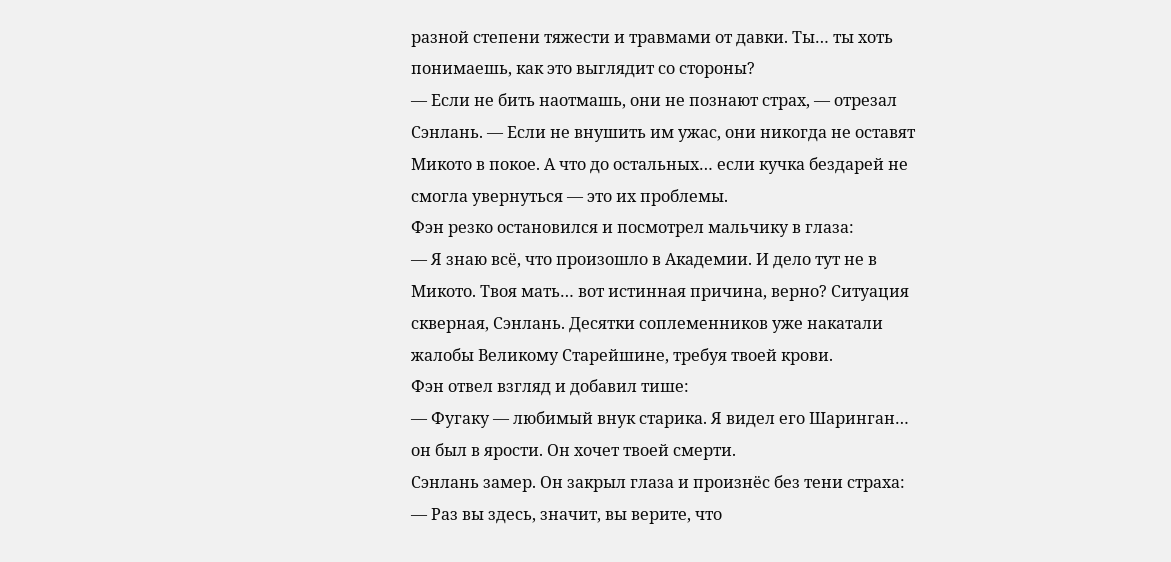разной степени тяжести и травмами от давки. Ты… ты хоть понимаешь, как это выглядит со стороны?
— Если не бить наотмашь, они не познают страх, — отрезал Сэнлань. — Если не внушить им ужас, они никогда не оставят Микото в покое. А что до остальных… если кучка бездарей не смогла увернуться — это их проблемы.
Фэн резко остановился и посмотрел мальчику в глаза:
— Я знаю всё, что произошло в Академии. И дело тут не в Микото. Твоя мать… вот истинная причина, верно? Ситуация скверная, Сэнлань. Десятки соплеменников уже накатали жалобы Великому Старейшине, требуя твоей крови.
Фэн отвел взгляд и добавил тише:
— Фугаку — любимый внук старика. Я видел его Шаринган… он был в ярости. Он хочет твоей смерти.
Сэнлань замер. Он закрыл глаза и произнёс без тени страха:
— Раз вы здесь, значит, вы верите, что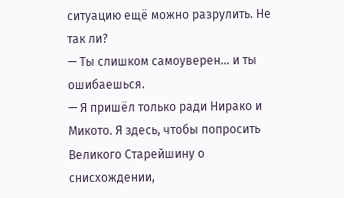ситуацию ещё можно разрулить. Не так ли?
— Ты слишком самоуверен… и ты ошибаешься.
— Я пришёл только ради Нирако и Микото. Я здесь, чтобы попросить Великого Старейшину о снисхождении,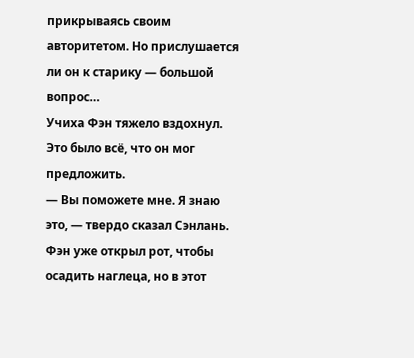прикрываясь своим авторитетом. Но прислушается ли он к старику — большой вопрос…
Учиха Фэн тяжело вздохнул. Это было всё, что он мог предложить.
— Вы поможете мне. Я знаю это, — твердо сказал Сэнлань.
Фэн уже открыл рот, чтобы осадить наглеца, но в этот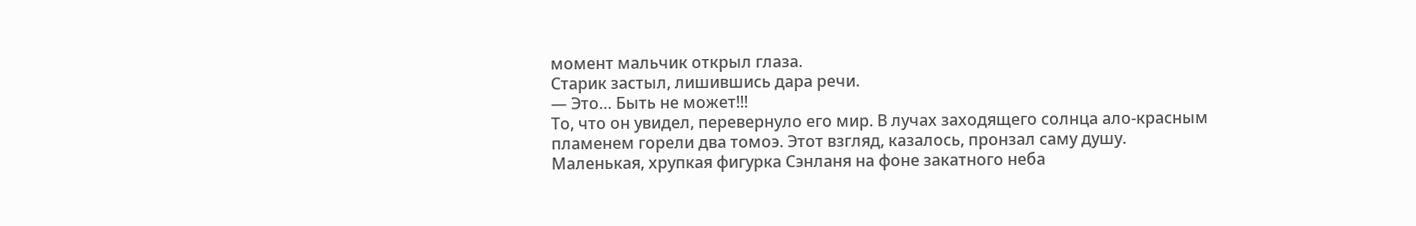момент мальчик открыл глаза.
Старик застыл, лишившись дара речи.
— Это… Быть не может!!!
То, что он увидел, перевернуло его мир. В лучах заходящего солнца ало-красным пламенем горели два томоэ. Этот взгляд, казалось, пронзал саму душу.
Маленькая, хрупкая фигурка Сэнланя на фоне закатного неба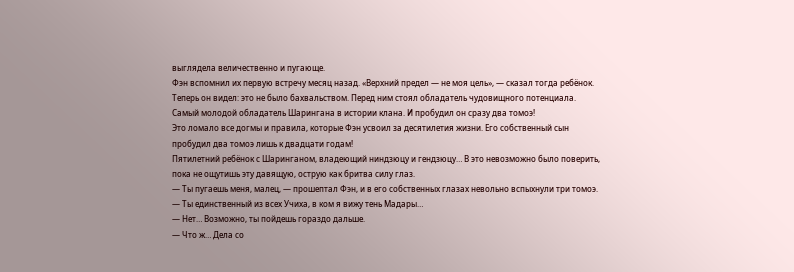выглядела величественно и пугающе.
Фэн вспомнил их первую встречу месяц назад. «Верхний предел — не моя цель», — сказал тогда ребёнок.
Теперь он видел: это не было бахвальством. Перед ним стоял обладатель чудовищного потенциала. Самый молодой обладатель Шарингана в истории клана. И пробудил он сразу два томоэ!
Это ломало все догмы и правила, которые Фэн усвоил за десятилетия жизни. Его собственный сын пробудил два томоэ лишь к двадцати годам!
Пятилетний ребёнок с Шаринганом, владеющий ниндзюцу и гендзюцу… В это невозможно было поверить, пока не ощутишь эту давящую, острую как бритва силу глаз.
— Ты пугаешь меня, малец, — прошептал Фэн, и в его собственных глазах невольно вспыхнули три томоэ. — Ты единственный из всех Учиха, в ком я вижу тень Мадары…
— Нет… Возможно, ты пойдешь гораздо дальше.
— Что ж… Дела со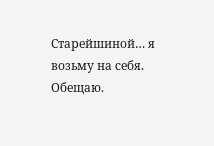Старейшиной… я возьму на себя. Обещаю.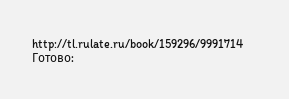http://tl.rulate.ru/book/159296/9991714
Готово: